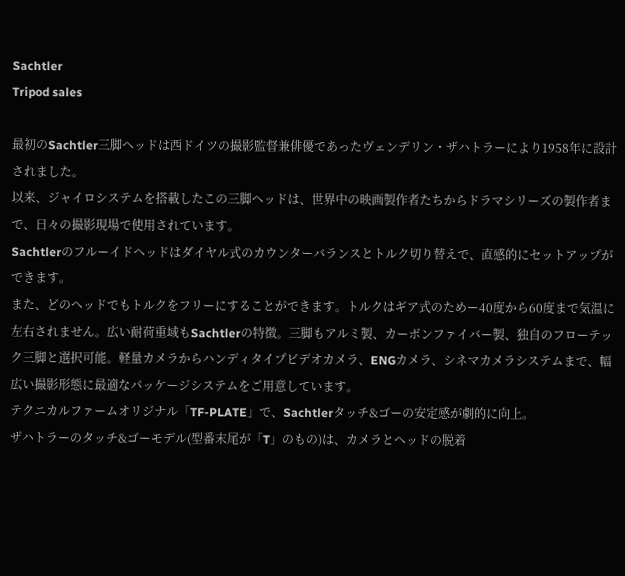Sachtler
Tripod sales

最初のSachtler三脚ヘッドは西ドイツの撮影監督兼俳優であったヴェンデリン・ザハトラーにより1958年に設計されました。
以来、ジャイロシステムを搭載したこの三脚ヘッドは、世界中の映画製作者たちからドラマシリーズの製作者まで、日々の撮影現場で使用されています。
Sachtlerのフルーイドヘッドはダイヤル式のカウンターバランスとトルク切り替えで、直感的にセットアップができます。
また、どのヘッドでもトルクをフリーにすることができます。トルクはギア式のためー40度から60度まで気温に左右されません。広い耐荷重域もSachtlerの特徴。三脚もアルミ製、カーボンファイバー製、独自のフローテック三脚と選択可能。軽量カメラからハンディタイプビデオカメラ、ENGカメラ、シネマカメラシステムまで、幅広い撮影形態に最適なパッケージシステムをご用意しています。
テクニカルファームオリジナル「TF-PLATE」で、Sachtlerタッチ&ゴーの安定感が劇的に向上。
ザハトラーのタッチ&ゴーモデル(型番末尾が「T」のもの)は、カメラとヘッドの脱着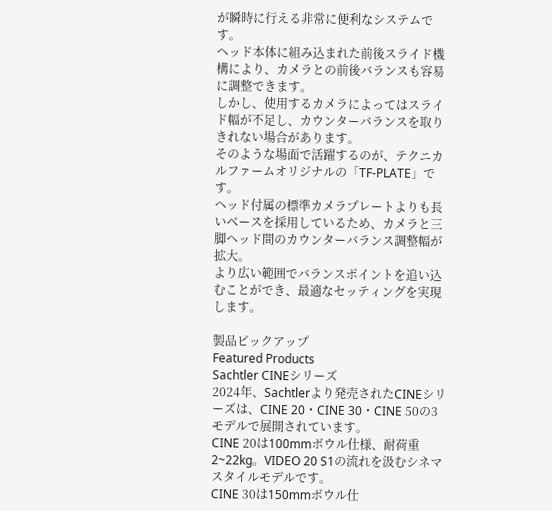が瞬時に行える非常に便利なシステムです。
ヘッド本体に組み込まれた前後スライド機構により、カメラとの前後バランスも容易に調整できます。
しかし、使用するカメラによってはスライド幅が不足し、カウンターバランスを取りきれない場合があります。
そのような場面で活躍するのが、テクニカルファームオリジナルの「TF-PLATE」です。
ヘッド付属の標準カメラプレートよりも長いベースを採用しているため、カメラと三脚ヘッド間のカウンターバランス調整幅が拡大。
より広い範囲でバランスポイントを追い込むことができ、最適なセッティングを実現します。

製品ピックアップ
Featured Products
Sachtler CINEシリーズ
2024年、Sachtlerより発売されたCINEシリーズは、CINE 20・CINE 30・CINE 50の3モデルで展開されています。
CINE 20は100mmボウル仕様、耐荷重2~22kg。VIDEO 20 S1の流れを汲むシネマスタイルモデルです。
CINE 30は150mmボウル仕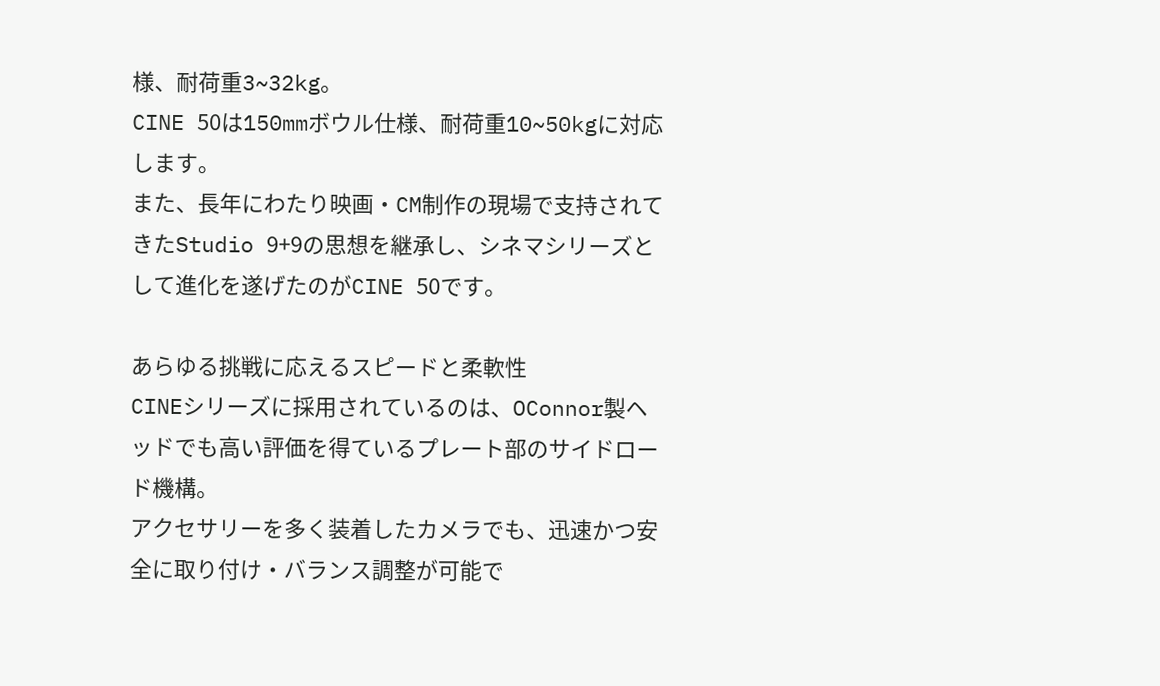様、耐荷重3~32kg。
CINE 50は150mmボウル仕様、耐荷重10~50kgに対応します。
また、長年にわたり映画・CM制作の現場で支持されてきたStudio 9+9の思想を継承し、シネマシリーズとして進化を遂げたのがCINE 50です。

あらゆる挑戦に応えるスピードと柔軟性
CINEシリーズに採用されているのは、OConnor製ヘッドでも高い評価を得ているプレート部のサイドロード機構。
アクセサリーを多く装着したカメラでも、迅速かつ安全に取り付け・バランス調整が可能で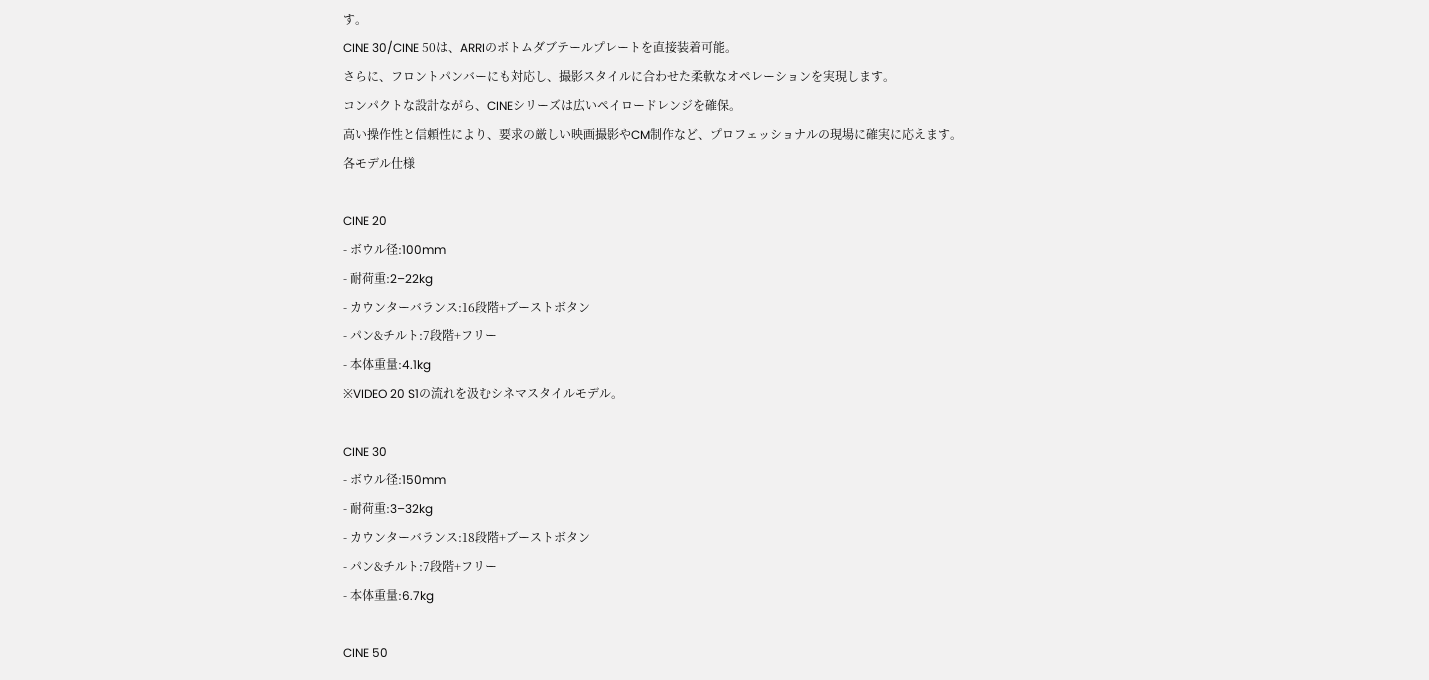す。
CINE 30/CINE 50は、ARRIのボトムダブテールプレートを直接装着可能。
さらに、フロントパンバーにも対応し、撮影スタイルに合わせた柔軟なオペレーションを実現します。
コンパクトな設計ながら、CINEシリーズは広いペイロードレンジを確保。
高い操作性と信頼性により、要求の厳しい映画撮影やCM制作など、プロフェッショナルの現場に確実に応えます。
各モデル仕様

CINE 20
- ボウル径:100mm
- 耐荷重:2–22kg
- カウンターバランス:16段階+ブーストボタン
- パン&チルト:7段階+フリー
- 本体重量:4.1kg
※VIDEO 20 S1の流れを汲むシネマスタイルモデル。

CINE 30
- ボウル径:150mm
- 耐荷重:3–32kg
- カウンターバランス:18段階+ブーストボタン
- パン&チルト:7段階+フリー
- 本体重量:6.7kg

CINE 50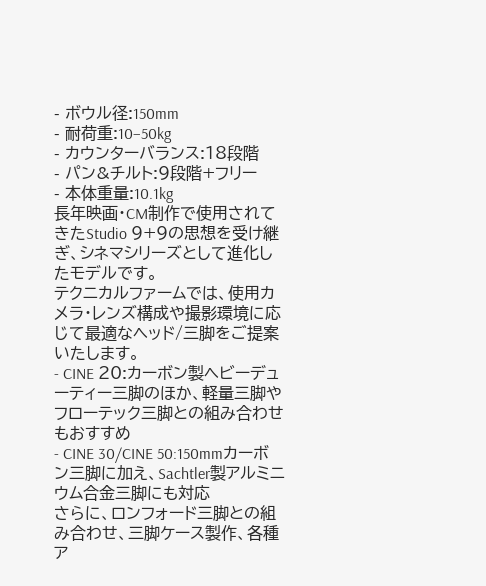- ボウル径:150mm
- 耐荷重:10–50kg
- カウンターバランス:18段階
- パン&チルト:9段階+フリー
- 本体重量:10.1kg
長年映画・CM制作で使用されてきたStudio 9+9の思想を受け継ぎ、シネマシリーズとして進化したモデルです。
テクニカルファームでは、使用カメラ・レンズ構成や撮影環境に応じて最適なヘッド/三脚をご提案いたします。
- CINE 20:カーボン製ヘビーデューティー三脚のほか、軽量三脚やフローテック三脚との組み合わせもおすすめ
- CINE 30/CINE 50:150mmカーボン三脚に加え、Sachtler製アルミニウム合金三脚にも対応
さらに、ロンフォード三脚との組み合わせ、三脚ケース製作、各種ア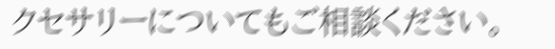クセサリーについてもご相談ください。